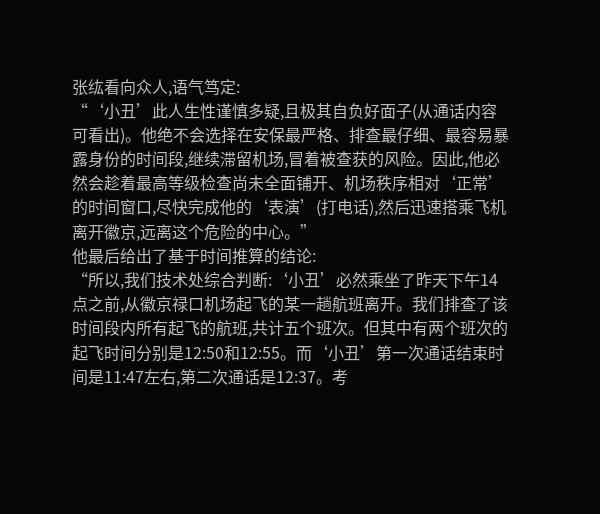张纮看向众人,语气笃定:
“‘小丑’此人生性谨慎多疑,且极其自负好面子(从通话内容可看出)。他绝不会选择在安保最严格、排查最仔细、最容易暴露身份的时间段,继续滞留机场,冒着被查获的风险。因此,他必然会趁着最高等级检查尚未全面铺开、机场秩序相对‘正常’的时间窗口,尽快完成他的‘表演’(打电话),然后迅速搭乘飞机离开徽京,远离这个危险的中心。”
他最后给出了基于时间推算的结论:
“所以,我们技术处综合判断:‘小丑’必然乘坐了昨天下午14点之前,从徽京禄口机场起飞的某一趟航班离开。我们排查了该时间段内所有起飞的航班,共计五个班次。但其中有两个班次的起飞时间分别是12:50和12:55。而‘小丑’第一次通话结束时间是11:47左右,第二次通话是12:37。考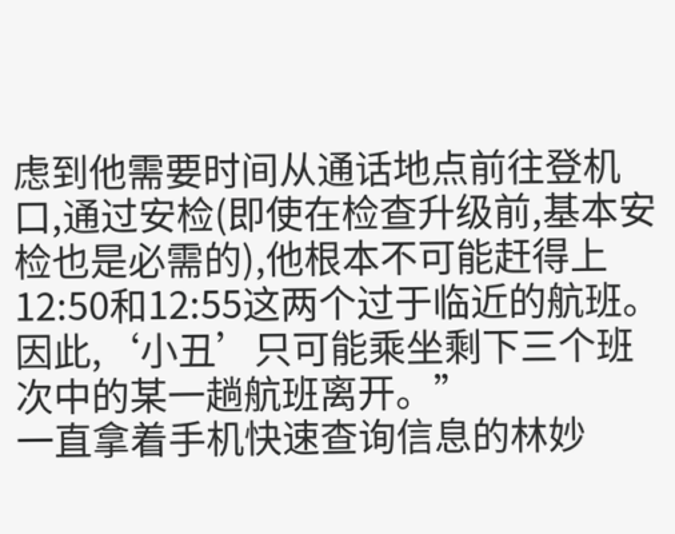虑到他需要时间从通话地点前往登机口,通过安检(即使在检查升级前,基本安检也是必需的),他根本不可能赶得上12:50和12:55这两个过于临近的航班。因此,‘小丑’只可能乘坐剩下三个班次中的某一趟航班离开。”
一直拿着手机快速查询信息的林妙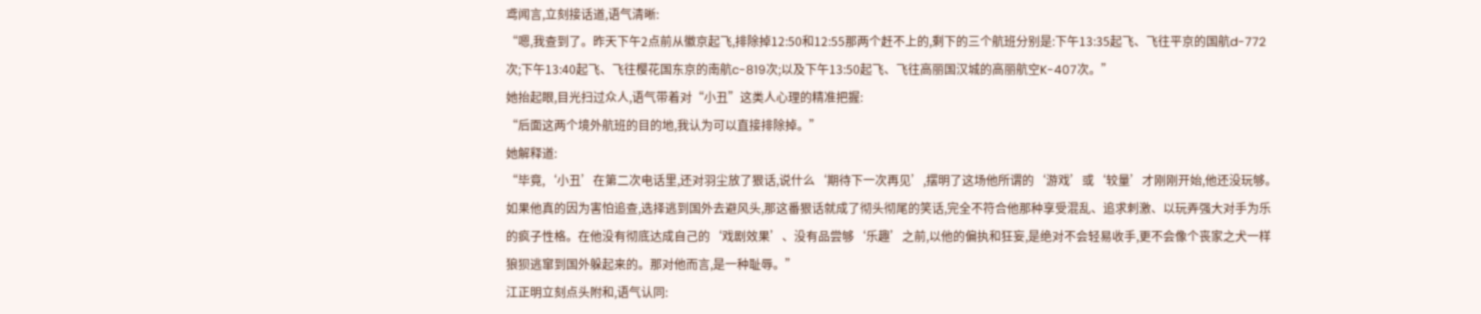鸢闻言,立刻接话道,语气清晰:
“嗯,我查到了。昨天下午2点前从徽京起飞,排除掉12:50和12:55那两个赶不上的,剩下的三个航班分别是:下午13:35起飞、飞往平京的国航d-772次;下午13:40起飞、飞往樱花国东京的南航c-819次;以及下午13:50起飞、飞往高丽国汉城的高丽航空K-407次。”
她抬起眼,目光扫过众人,语气带着对“小丑”这类人心理的精准把握:
“后面这两个境外航班的目的地,我认为可以直接排除掉。”
她解释道:
“毕竟,‘小丑’在第二次电话里,还对羽尘放了狠话,说什么‘期待下一次再见’,摆明了这场他所谓的‘游戏’或‘较量’才刚刚开始,他还没玩够。如果他真的因为害怕追查,选择逃到国外去避风头,那这番狠话就成了彻头彻尾的笑话,完全不符合他那种享受混乱、追求刺激、以玩弄强大对手为乐的疯子性格。在他没有彻底达成自己的‘戏剧效果’、没有品尝够‘乐趣’之前,以他的偏执和狂妄,是绝对不会轻易收手,更不会像个丧家之犬一样狼狈逃窜到国外躲起来的。那对他而言,是一种耻辱。”
江正明立刻点头附和,语气认同: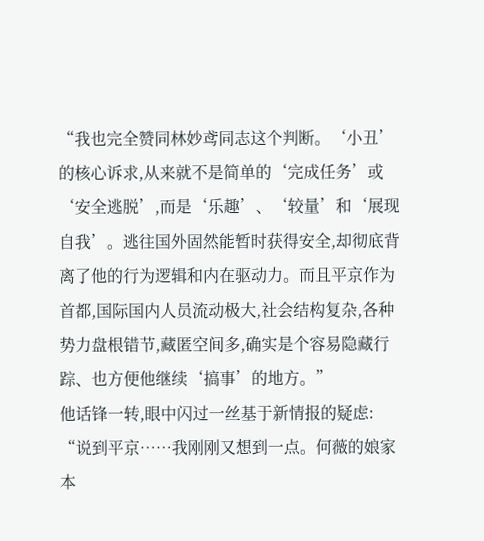“我也完全赞同林妙鸢同志这个判断。‘小丑’的核心诉求,从来就不是简单的‘完成任务’或‘安全逃脱’,而是‘乐趣’、‘较量’和‘展现自我’。逃往国外固然能暂时获得安全,却彻底背离了他的行为逻辑和内在驱动力。而且平京作为首都,国际国内人员流动极大,社会结构复杂,各种势力盘根错节,藏匿空间多,确实是个容易隐藏行踪、也方便他继续‘搞事’的地方。”
他话锋一转,眼中闪过一丝基于新情报的疑虑:
“说到平京……我刚刚又想到一点。何薇的娘家本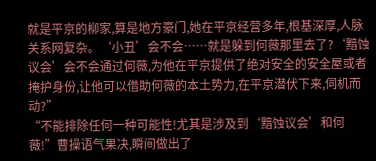就是平京的柳家,算是地方豪门,她在平京经营多年,根基深厚,人脉关系网复杂。‘小丑’会不会……就是躲到何薇那里去了?‘黯蚀议会’会不会通过何薇,为他在平京提供了绝对安全的安全屋或者掩护身份,让他可以借助何薇的本土势力,在平京潜伏下来,伺机而动?”
“不能排除任何一种可能性!尤其是涉及到‘黯蚀议会’和何薇!”曹操语气果决,瞬间做出了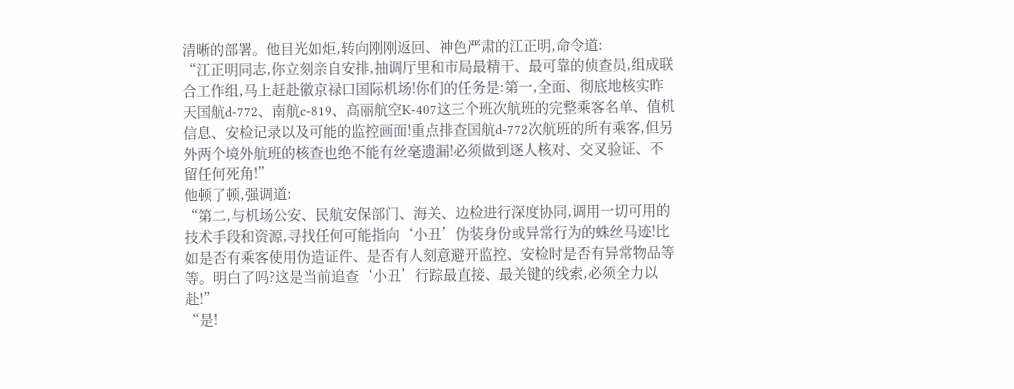清晰的部署。他目光如炬,转向刚刚返回、神色严肃的江正明,命令道:
“江正明同志,你立刻亲自安排,抽调厅里和市局最精干、最可靠的侦查员,组成联合工作组,马上赶赴徽京禄口国际机场!你们的任务是:第一,全面、彻底地核实昨天国航d-772、南航c-819、高丽航空K-407这三个班次航班的完整乘客名单、值机信息、安检记录以及可能的监控画面!重点排查国航d-772次航班的所有乘客,但另外两个境外航班的核查也绝不能有丝毫遗漏!必须做到逐人核对、交叉验证、不留任何死角!”
他顿了顿,强调道:
“第二,与机场公安、民航安保部门、海关、边检进行深度协同,调用一切可用的技术手段和资源,寻找任何可能指向‘小丑’伪装身份或异常行为的蛛丝马迹!比如是否有乘客使用伪造证件、是否有人刻意避开监控、安检时是否有异常物品等等。明白了吗?这是当前追查‘小丑’行踪最直接、最关键的线索,必须全力以赴!”
“是!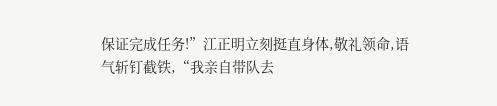保证完成任务!”江正明立刻挺直身体,敬礼领命,语气斩钉截铁,“我亲自带队去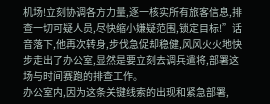机场!立刻协调各方力量,逐一核实所有旅客信息,排查一切可疑人员,尽快缩小嫌疑范围,锁定目标!”话音落下,他再次转身,步伐急促却稳健,风风火火地快步走出了办公室,显然是要立刻去调兵遣将,部署这场与时间赛跑的排查工作。
办公室内,因为这条关键线索的出现和紧急部署,